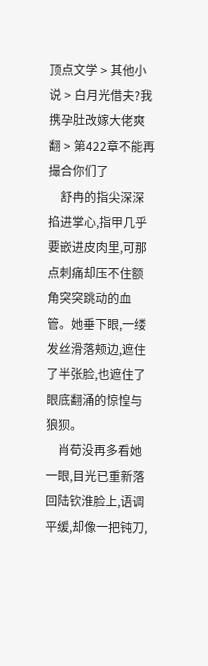顶点文学 > 其他小说 > 白月光借夫?我携孕肚改嫁大佬爽翻 > 第422章不能再撮合你们了
    舒冉的指尖深深掐进掌心,指甲几乎要嵌进皮肉里,可那点刺痛却压不住额角突突跳动的血管。她垂下眼,一缕发丝滑落颊边,遮住了半张脸,也遮住了眼底翻涌的惊惶与狼狈。
    肖荀没再多看她一眼,目光已重新落回陆钦淮脸上,语调平缓,却像一把钝刀,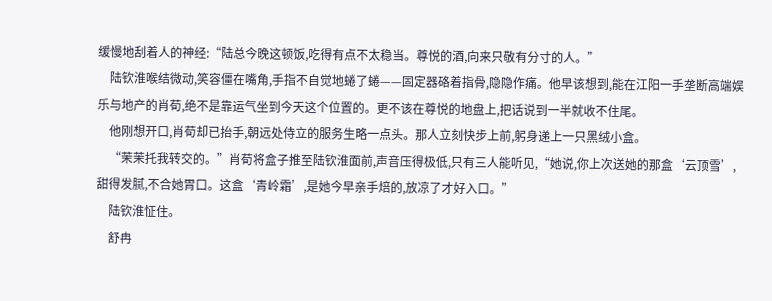缓慢地刮着人的神经:“陆总今晚这顿饭,吃得有点不太稳当。尊悦的酒,向来只敬有分寸的人。”
    陆钦淮喉结微动,笑容僵在嘴角,手指不自觉地蜷了蜷——固定器硌着指骨,隐隐作痛。他早该想到,能在江阳一手垄断高端娱乐与地产的肖荀,绝不是靠运气坐到今天这个位置的。更不该在尊悦的地盘上,把话说到一半就收不住尾。
    他刚想开口,肖荀却已抬手,朝远处侍立的服务生略一点头。那人立刻快步上前,躬身递上一只黑绒小盒。
    “茉茉托我转交的。”肖荀将盒子推至陆钦淮面前,声音压得极低,只有三人能听见,“她说,你上次送她的那盒‘云顶雪’,甜得发腻,不合她胃口。这盒‘青岭霜’,是她今早亲手焙的,放凉了才好入口。”
    陆钦淮怔住。
    舒冉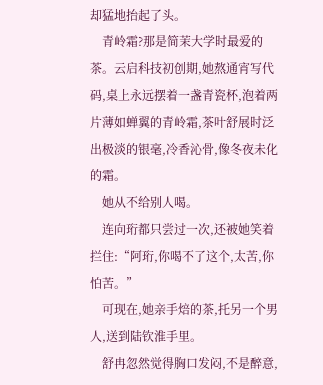却猛地抬起了头。
    青岭霜?那是简茉大学时最爱的茶。云启科技初创期,她熬通宵写代码,桌上永远摆着一盏青瓷杯,泡着两片薄如蝉翼的青岭霜,茶叶舒展时泛出极淡的银毫,冷香沁骨,像冬夜未化的霜。
    她从不给别人喝。
    连向珩都只尝过一次,还被她笑着拦住:“阿珩,你喝不了这个,太苦,你怕苦。”
    可现在,她亲手焙的茶,托另一个男人,送到陆钦淮手里。
    舒冉忽然觉得胸口发闷,不是醉意,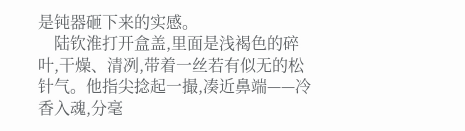是钝器砸下来的实感。
    陆钦淮打开盒盖,里面是浅褐色的碎叶,干燥、清冽,带着一丝若有似无的松针气。他指尖捻起一撮,凑近鼻端——冷香入魂,分毫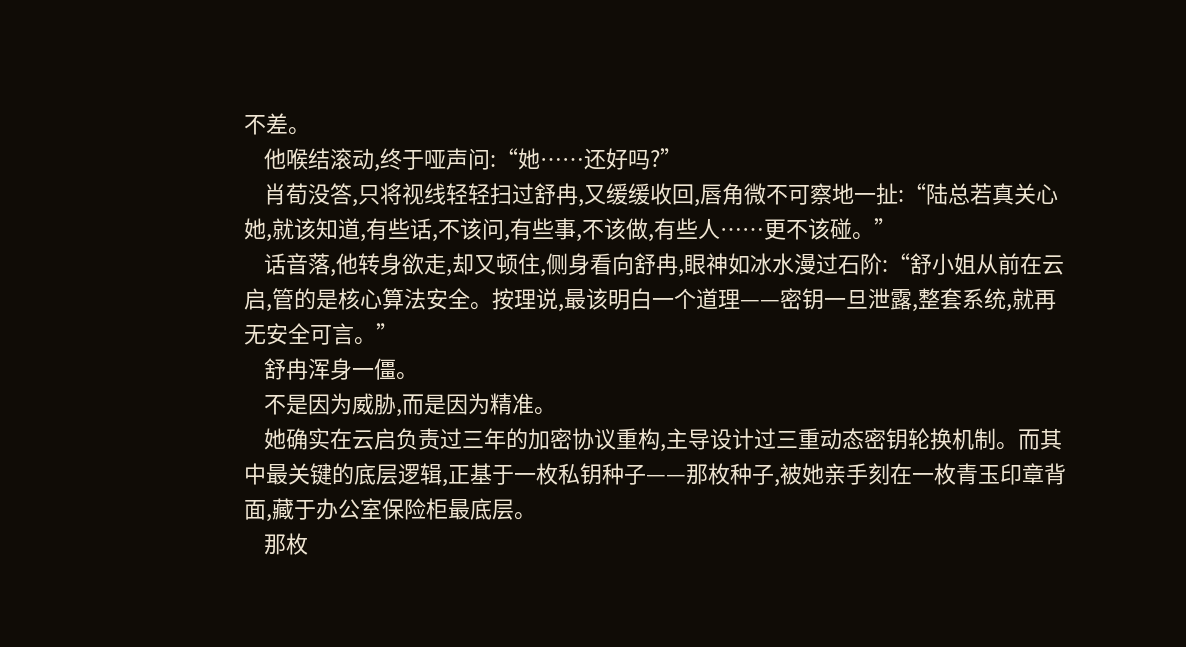不差。
    他喉结滚动,终于哑声问:“她……还好吗?”
    肖荀没答,只将视线轻轻扫过舒冉,又缓缓收回,唇角微不可察地一扯:“陆总若真关心她,就该知道,有些话,不该问,有些事,不该做,有些人……更不该碰。”
    话音落,他转身欲走,却又顿住,侧身看向舒冉,眼神如冰水漫过石阶:“舒小姐从前在云启,管的是核心算法安全。按理说,最该明白一个道理——密钥一旦泄露,整套系统,就再无安全可言。”
    舒冉浑身一僵。
    不是因为威胁,而是因为精准。
    她确实在云启负责过三年的加密协议重构,主导设计过三重动态密钥轮换机制。而其中最关键的底层逻辑,正基于一枚私钥种子——那枚种子,被她亲手刻在一枚青玉印章背面,藏于办公室保险柜最底层。
    那枚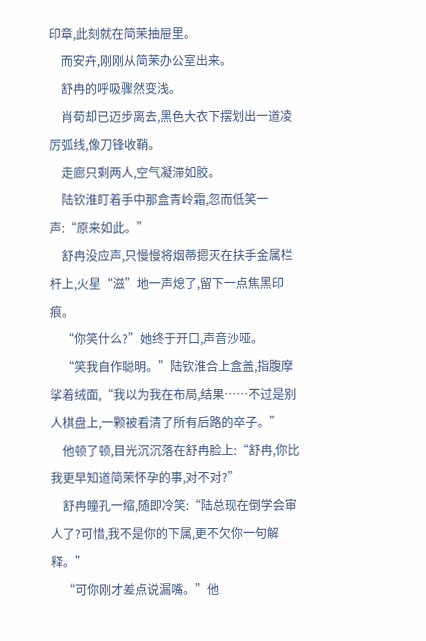印章,此刻就在简茉抽屉里。
    而安卉,刚刚从简茉办公室出来。
    舒冉的呼吸骤然变浅。
    肖荀却已迈步离去,黑色大衣下摆划出一道凌厉弧线,像刀锋收鞘。
    走廊只剩两人,空气凝滞如胶。
    陆钦淮盯着手中那盒青岭霜,忽而低笑一声:“原来如此。”
    舒冉没应声,只慢慢将烟蒂摁灭在扶手金属栏杆上,火星“滋”地一声熄了,留下一点焦黑印痕。
    “你笑什么?”她终于开口,声音沙哑。
    “笑我自作聪明。”陆钦淮合上盒盖,指腹摩挲着绒面,“我以为我在布局,结果……不过是别人棋盘上,一颗被看清了所有后路的卒子。”
    他顿了顿,目光沉沉落在舒冉脸上:“舒冉,你比我更早知道简茉怀孕的事,对不对?”
    舒冉瞳孔一缩,随即冷笑:“陆总现在倒学会审人了?可惜,我不是你的下属,更不欠你一句解释。”
    “可你刚才差点说漏嘴。”他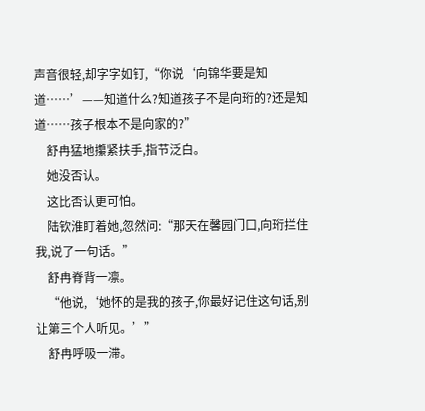声音很轻,却字字如钉,“你说‘向锦华要是知道……’——知道什么?知道孩子不是向珩的?还是知道……孩子根本不是向家的?”
    舒冉猛地攥紧扶手,指节泛白。
    她没否认。
    这比否认更可怕。
    陆钦淮盯着她,忽然问:“那天在馨园门口,向珩拦住我,说了一句话。”
    舒冉脊背一凛。
    “他说,‘她怀的是我的孩子,你最好记住这句话,别让第三个人听见。’”
    舒冉呼吸一滞。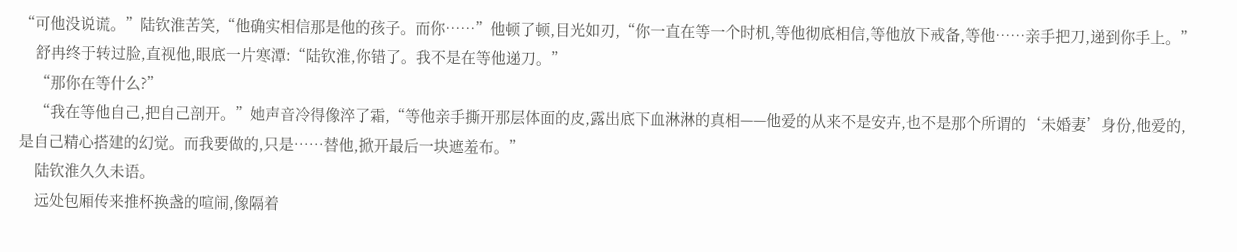“可他没说谎。”陆钦淮苦笑,“他确实相信那是他的孩子。而你……”他顿了顿,目光如刃,“你一直在等一个时机,等他彻底相信,等他放下戒备,等他……亲手把刀,递到你手上。”
    舒冉终于转过脸,直视他,眼底一片寒潭:“陆钦淮,你错了。我不是在等他递刀。”
    “那你在等什么?”
    “我在等他自己,把自己剖开。”她声音冷得像淬了霜,“等他亲手撕开那层体面的皮,露出底下血淋淋的真相——他爱的从来不是安卉,也不是那个所谓的‘未婚妻’身份,他爱的,是自己精心搭建的幻觉。而我要做的,只是……替他,掀开最后一块遮羞布。”
    陆钦淮久久未语。
    远处包厢传来推杯换盏的喧闹,像隔着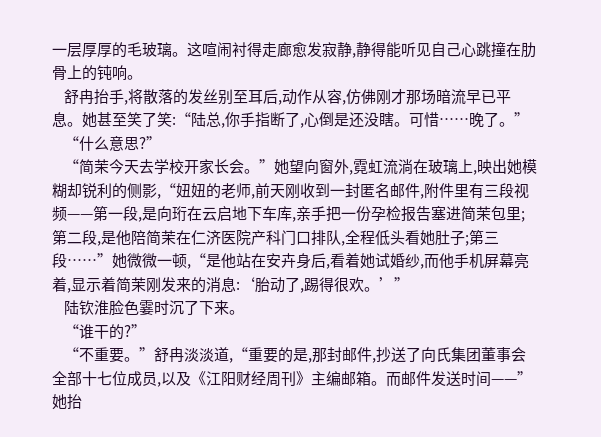一层厚厚的毛玻璃。这喧闹衬得走廊愈发寂静,静得能听见自己心跳撞在肋骨上的钝响。
    舒冉抬手,将散落的发丝别至耳后,动作从容,仿佛刚才那场暗流早已平息。她甚至笑了笑:“陆总,你手指断了,心倒是还没瞎。可惜……晚了。”
    “什么意思?”
    “简茉今天去学校开家长会。”她望向窗外,霓虹流淌在玻璃上,映出她模糊却锐利的侧影,“妞妞的老师,前天刚收到一封匿名邮件,附件里有三段视频——第一段,是向珩在云启地下车库,亲手把一份孕检报告塞进简茉包里;第二段,是他陪简茉在仁济医院产科门口排队,全程低头看她肚子;第三段……”她微微一顿,“是他站在安卉身后,看着她试婚纱,而他手机屏幕亮着,显示着简茉刚发来的消息:‘胎动了,踢得很欢。’”
    陆钦淮脸色霎时沉了下来。
    “谁干的?”
    “不重要。”舒冉淡淡道,“重要的是,那封邮件,抄送了向氏集团董事会全部十七位成员,以及《江阳财经周刊》主编邮箱。而邮件发送时间——”她抬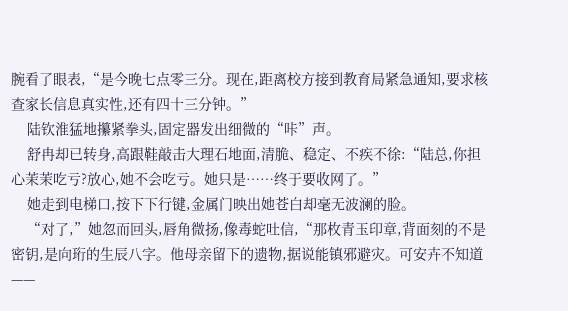腕看了眼表,“是今晚七点零三分。现在,距离校方接到教育局紧急通知,要求核查家长信息真实性,还有四十三分钟。”
    陆钦淮猛地攥紧拳头,固定器发出细微的“咔”声。
    舒冉却已转身,高跟鞋敲击大理石地面,清脆、稳定、不疾不徐:“陆总,你担心茉茉吃亏?放心,她不会吃亏。她只是……终于要收网了。”
    她走到电梯口,按下下行键,金属门映出她苍白却毫无波澜的脸。
    “对了,”她忽而回头,唇角微扬,像毒蛇吐信,“那枚青玉印章,背面刻的不是密钥,是向珩的生辰八字。他母亲留下的遗物,据说能镇邪避灾。可安卉不知道——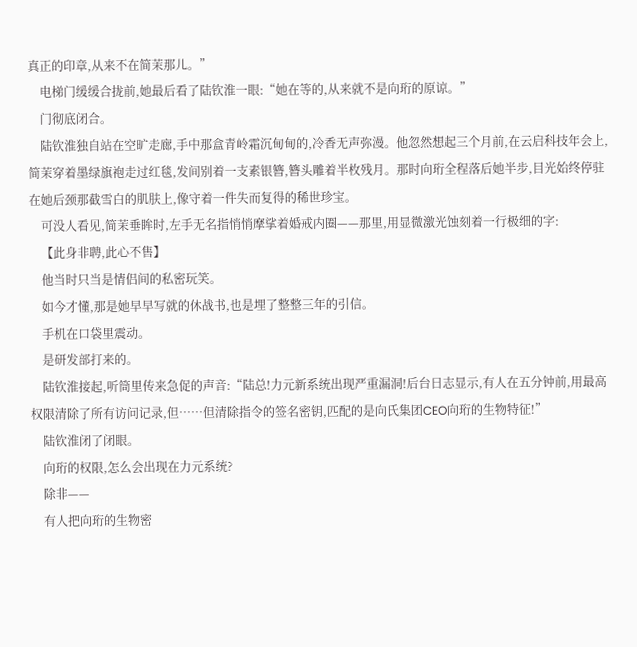真正的印章,从来不在简茉那儿。”
    电梯门缓缓合拢前,她最后看了陆钦淮一眼:“她在等的,从来就不是向珩的原谅。”
    门彻底闭合。
    陆钦淮独自站在空旷走廊,手中那盒青岭霜沉甸甸的,冷香无声弥漫。他忽然想起三个月前,在云启科技年会上,简茉穿着墨绿旗袍走过红毯,发间别着一支素银簪,簪头雕着半枚残月。那时向珩全程落后她半步,目光始终停驻在她后颈那截雪白的肌肤上,像守着一件失而复得的稀世珍宝。
    可没人看见,简茉垂眸时,左手无名指悄悄摩挲着婚戒内圈——那里,用显微激光蚀刻着一行极细的字:
    【此身非聘,此心不售】
    他当时只当是情侣间的私密玩笑。
    如今才懂,那是她早早写就的休战书,也是埋了整整三年的引信。
    手机在口袋里震动。
    是研发部打来的。
    陆钦淮接起,听筒里传来急促的声音:“陆总!力元新系统出现严重漏洞!后台日志显示,有人在五分钟前,用最高权限清除了所有访问记录,但……但清除指令的签名密钥,匹配的是向氏集团CEO向珩的生物特征!”
    陆钦淮闭了闭眼。
    向珩的权限,怎么会出现在力元系统?
    除非——
    有人把向珩的生物密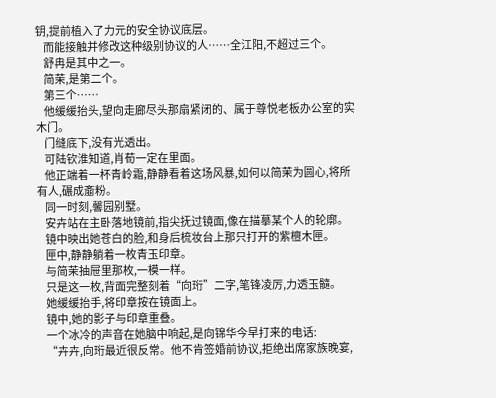钥,提前植入了力元的安全协议底层。
    而能接触并修改这种级别协议的人……全江阳,不超过三个。
    舒冉是其中之一。
    简茉,是第二个。
    第三个……
    他缓缓抬头,望向走廊尽头那扇紧闭的、属于尊悦老板办公室的实木门。
    门缝底下,没有光透出。
    可陆钦淮知道,肖荀一定在里面。
    他正端着一杯青岭霜,静静看着这场风暴,如何以简茉为圆心,将所有人,碾成齑粉。
    同一时刻,馨园别墅。
    安卉站在主卧落地镜前,指尖抚过镜面,像在描摹某个人的轮廓。
    镜中映出她苍白的脸,和身后梳妆台上那只打开的紫檀木匣。
    匣中,静静躺着一枚青玉印章。
    与简茉抽屉里那枚,一模一样。
    只是这一枚,背面完整刻着“向珩”二字,笔锋凌厉,力透玉髓。
    她缓缓抬手,将印章按在镜面上。
    镜中,她的影子与印章重叠。
    一个冰冷的声音在她脑中响起,是向锦华今早打来的电话:
    “卉卉,向珩最近很反常。他不肯签婚前协议,拒绝出席家族晚宴,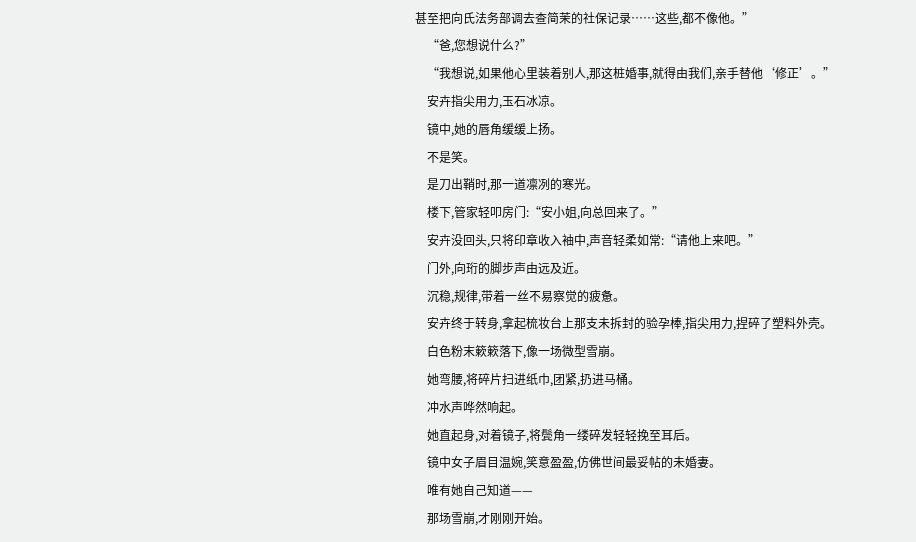甚至把向氏法务部调去查简茉的社保记录……这些,都不像他。”
    “爸,您想说什么?”
    “我想说,如果他心里装着别人,那这桩婚事,就得由我们,亲手替他‘修正’。”
    安卉指尖用力,玉石冰凉。
    镜中,她的唇角缓缓上扬。
    不是笑。
    是刀出鞘时,那一道凛冽的寒光。
    楼下,管家轻叩房门:“安小姐,向总回来了。”
    安卉没回头,只将印章收入袖中,声音轻柔如常:“请他上来吧。”
    门外,向珩的脚步声由远及近。
    沉稳,规律,带着一丝不易察觉的疲惫。
    安卉终于转身,拿起梳妆台上那支未拆封的验孕棒,指尖用力,捏碎了塑料外壳。
    白色粉末簌簌落下,像一场微型雪崩。
    她弯腰,将碎片扫进纸巾,团紧,扔进马桶。
    冲水声哗然响起。
    她直起身,对着镜子,将鬓角一缕碎发轻轻挽至耳后。
    镜中女子眉目温婉,笑意盈盈,仿佛世间最妥帖的未婚妻。
    唯有她自己知道——
    那场雪崩,才刚刚开始。